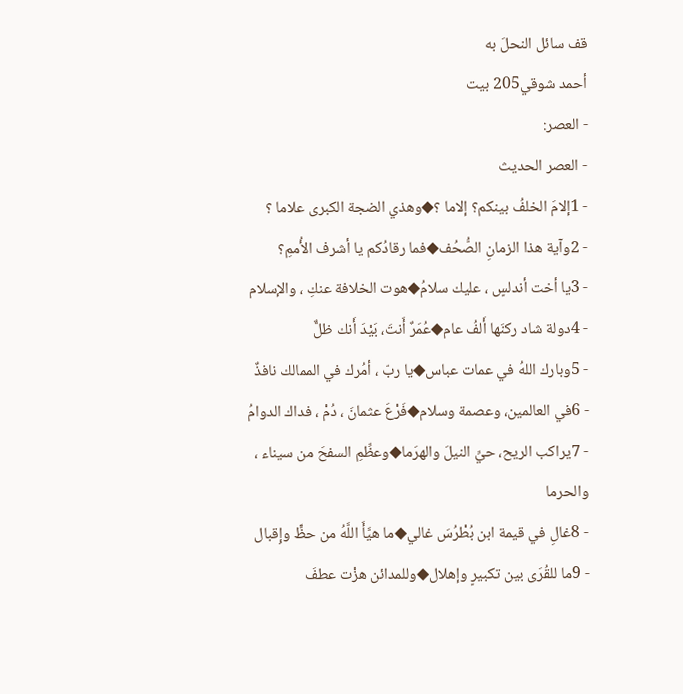قف سائل النحلَ به
أحمد شوقي205 بيت
- العصر:
- العصر الحديث
- 1إلامَ الخلفُ بينكم؟ إلاما ؟◆وهذي الضجة الكبرى علاما ؟
- 2وآية هذا الزمانِ الصُّحُف◆فما رقادُكم يا أشرف الأُممِ؟
- 3يا أخت أندلسٍ ، عليك سلامُ◆هوت الخلافة عنكِ ، والإسلام
- 4دولة شاد ركنَها أَلفُ عام◆عُمَرٌ أَنتَ، بَيْدَ أَنك ظلٌّ
- 5وبارك اللهُ في عمات عباس◆يا ربّ ، أمُرك في الممالك نافذٌ
- 6في العالمين، وعصمة وسلام◆فَرْعَ عثمانَ ، دُمْ ، فداك الدوامُ
- 7يراكب الريح، حيِّ النيلَ والهرَما◆وعظِّمِ السفحَ من سيناء ، والحرما
- 8غالِ في قيمة ابن بُطْرُسَ غالي◆ما هيَّأَ اللَّهُ من حظٍّ وإِقبال
- 9ما للقُرَى بين تكبيرٍ وإهلال◆وللمدائن هزْت عطفَ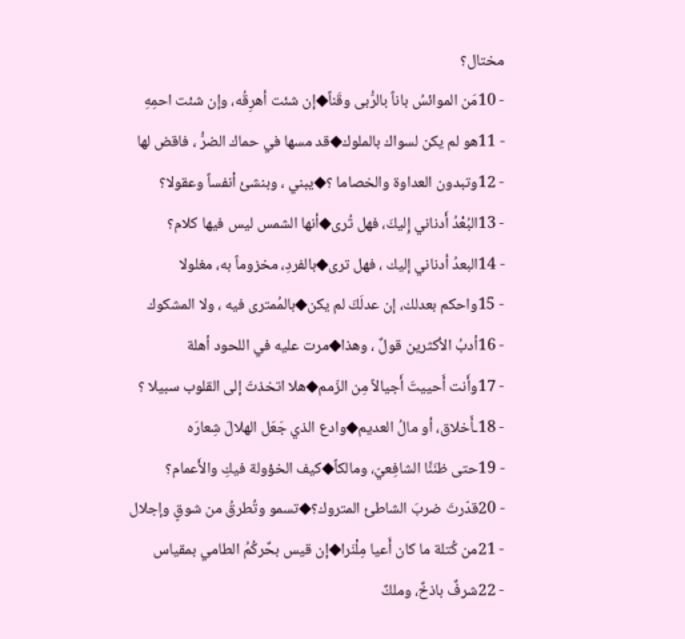مختال؟
- 10مَن الموائسُ باناً بالرُّبى وقَناً◆إن شئت أهرِقُه، وإن شئت احمِهِ
- 11هو لم يكن لسواك بالملوك◆قد مسها في حماك الضرُّ ، فاقض لها
- 12وتبدون العداوة والخصاما ؟◆يبني ، وبنشئ أنفساً وعقولا؟
- 13البُعْدُ أَدناني إِليكَ، فهل تُرى◆أنها الشمس ليس فيها كلام؟
- 14البعدُ أدناني إليك ، فهل ترى◆بالفردِ، مخزوماً به، مغلولا
- 15واحكم بعدلك، إن عدلَكَ لم يكن◆بالمُمترى فيه ، ولا المشكوك
- 16أدبُ الأكثرين قولٌ ، وهذا◆مرت عليه في اللحود أهلة
- 17وأَنت أَحييتَ أَجيالاً مِن الزّمم◆هلا اتخذتَ إلى القلوب سبيلا ؟
- 18ـأَخلاق، أو مالُ العديم◆وادع الذي جَعَل الهلالَ شِعارَه
- 19حتى ظنَنَّا الشافِعيّ، ومالكاً◆كيف الخؤولة فيكِ والأَعمام؟
- 20قدّرتَ ضربَ الشاطئ المتروك؟◆تسمو وتُطرقُ من شوقٍ وإجلال
- 21من كُتلة ما كان أَعيا مِلْنَرا◆إن قيس بحٌركُمُ الطامي بمقياس
- 22شرفٌ باذخٌ، وملكٌ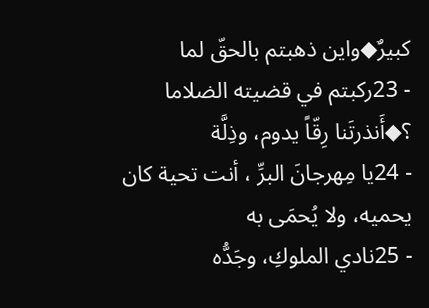كبيرٌ◆واين ذهبتم بالحقّ لما
- 23ركبتم في قضيته الضلاما ؟◆أَنذرتَنا رِقّاً يدوم، وذِلَّة
- 24يا مِهرجانَ البرِّ ، أنت تحية كان يحميه، ولا يُحمَى به
- 25نادي الملوكِ، وجَدُّه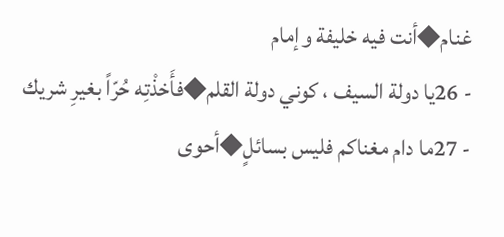غنام◆أنت فيه خليفة وإمام
- 26يا دولة السيف ، كوني دولة القلم◆فأَخذْتِه حُرّاً بغيرِ شريك
- 27ما دام مغناكم فليس بسائلٍ◆أحوى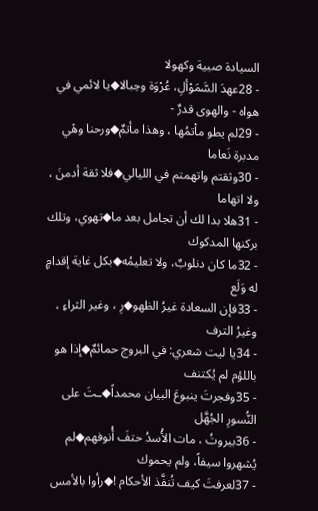السيادة صبية وكهولا
- 28عهدَ السَّمَوْألِ، عُرْوَة وحِبالا◆يا لائمي في هواه - والهوى قدرٌ -
- 29لم يطو ماْتمُها ، وهذا مأتمٌ◆ورحنا وهْي مدبرة نَعاما
- 30وثقتم واتهمتم في الليالي◆فلا ثقة أدمنَ ، ولا اتهاما
- 31هلا بدا لك أن تجامل بعد ما◆تهوي، وتلك بركنها المدكوك
- 32ما كان دنلوبٌ، ولا تعليمُه◆بكل غاية إقدامٍ له وَلَع
- 33فإن السعادة غيرُ الظهو◆رِ ، وغير الثراءِ ، وغيرُ الترف
- 34يا ليت شعري: في البروج حمائمٌ◆إذا هو باللؤم لم يُكتنف
- 35وفجرتَ ينبوعَ البيان محمداً◆ـتَ على النُّسورِ الجُهَّل
- 36بيروتُ ، مات الأُسدُ حتفَ أُنوفهم◆لم يُشهروا سيفاً، ولم يحموك
- 37لعرفتَ كيف تُنفَّذ الأحكام !◆رأوا بالأمس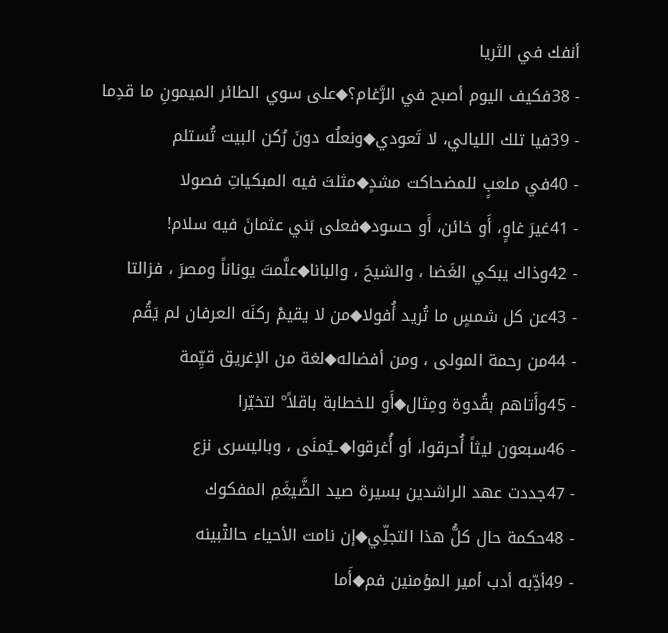أنفك في الثريا
- 38فكيف اليوم أصبح في الرَّغام؟◆على سوي الطائر الميمونِ ما قدِما
- 39فيا تلك الليالي، لا تَعودي◆ونعلُه دونَ رُكن البيت تُستلم
- 40في ملعبٍ للمضحاكت مشدٍ◆مثلتَ فيه المبكياتِ فصولا
- 41غيرَ غاوٍ، أَو خائن، أَو حسود◆فعلى بَني عثمانَ فيه سلام!
- 42وذاك يبكي الغَضا ، والشيحَ ، والبانا◆علَّمتَ يوناناً ومصرَ ، فزالتا
- 43عن كل شمسٍ ما تُريد أُفولا◆من لا يقيمْ ركنَه العرفان لم يَقُم
- 44من رحمة المولى ، ومن أفضاله◆لغة من الإغريق قيِّمة
- 45وأَتاهم بقُدوة ومِثال◆أَو للخطابة باقلاًº لتخيّرا
- 46سبعون ليثاً أُحرقوا، أو أُغرقوا◆ـيُمنَى ، وباليسرى نزع
- 47جددت عهد الراشدين بسيرة صيد الضَّيغَمِ المفكوك
- 48حكمة حال كلُّ هذا التجلِّي◆إن نامت الأحياء حالتْبينه
- 49أدِّبه أدب أمير المؤمنين فم◆أَما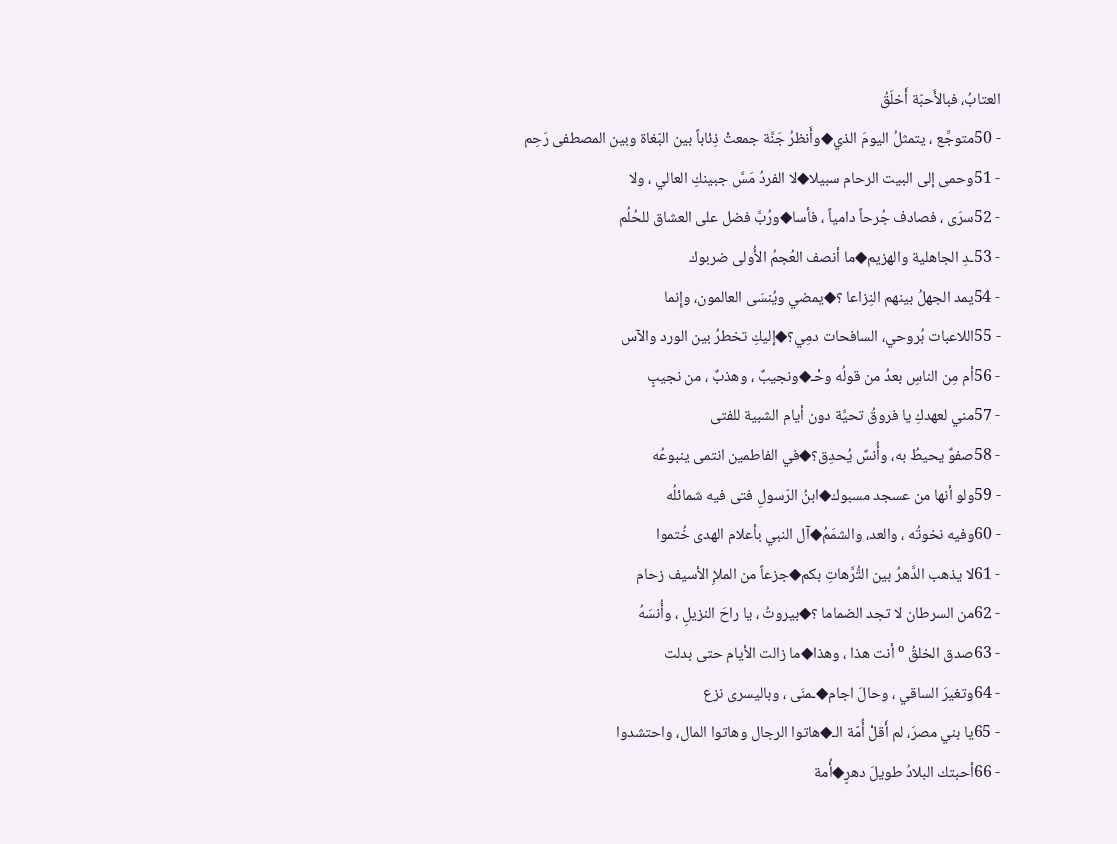العتابُ، فبالأَحبّة أَخلَقُ
- 50متوجِّع ، يتمثلُ اليومَ الذي◆وأَنظرُ جَنَّة جمعتْ ذِئاباً بين البّغاة وبين المصطفى رَحِم
- 51وحمى إلى البيت الرحام سبيلا◆لا الفردُ مَسَّ جبينكِ العالي ، ولا
- 52سرَى ، فصادف جُرحاً دامياً ، فأسا◆ورُبَّ فضل على العشاق للحُلُم
- 53ـدِ الجاهلية والهزيم◆ما أنصف العُجمُ الأُولى ضربوك
- 54يمد الجهلُ بينهم النِزاعا ؟◆يمضي ويُنسَى العالمون، وإِنما
- 55اللاعبات بُروحي، السافحات دمِي؟◆إليكِ تخطرُ بين الورد والآس
- 56أم مِن الناسِ بعدُ من قولُه وحْـ◆ونجيبٌ ، وهذبٌ ، من نجيبٍ
- 57مني لعهدكِ يا فروقُ تحيَّة دون أيام الشبية للفتى
- 58صفوٌ يحيطُ به، وأُنسٌ يُحدِق؟◆في الفاطمين انتمى ينبوعُه
- 59ولو أنها من عسجد مسبوك◆ابنُ الرّسولِ فتى فيه شمائلُه
- 60وفيه نخوتُه ، والعد، والشمَمُ◆آل النبي بأعلام الهدى خُتموا
- 61لا يذهب الدَّهرُ بين التُّرَّهاتِ بكم◆جزعاً من الملإِ الأسيف زحام
- 62من السرطان لا تجد الضماما ؟◆بيروتُ ، يا راحَ النزيلِ ، وأُنسَهُ
- 63صدق الخلقُ º أنت هذا ، وهذا◆ما زالت الأيام حتى بدلت
- 64وتغيرَ الساقي ، وحالَ اجام◆ـمنَى ، وباليسرى نزع
- 65يا بني مصرَ، لم أَقلْ أُمّة الـ◆هاتوا الرجال وهاتوا المال، واحتشدوا
- 66أحبتك البلادُ طويلَ دهرٍ◆أُمة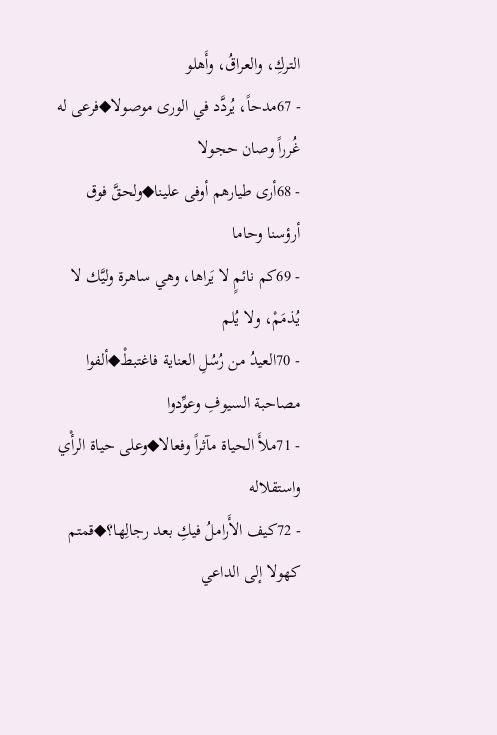التركِ، والعراقُ، وأَهلو
- 67مدحاً، يُردَّد في الورى موصولا◆فرعى له غُرراً وصان حجولا
- 68أرى طيارهم أوفى علينا◆ولحقَّ فوق أرؤسنا وحاما
- 69كم نائمٍ لا يَراها، وهي ساهرة وليَّك لا يُذمَمْ، ولا يُلم
- 70العيدُ من رُسُلِ العناية فاغتبطْ◆ألفوا مصاحبة السيوفِ وعوِّدوا
- 71ملأَ الحياة مآثراً وفعالا◆وعلى حياة الرأْي واستقلاله
- 72كيف الأَراملُ فيكِ بعد رجالِها؟◆قمتم كهولا إلى الداعي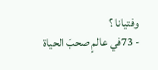وفتيانا ؟
- 73في عالمٍ صحبَ الحياة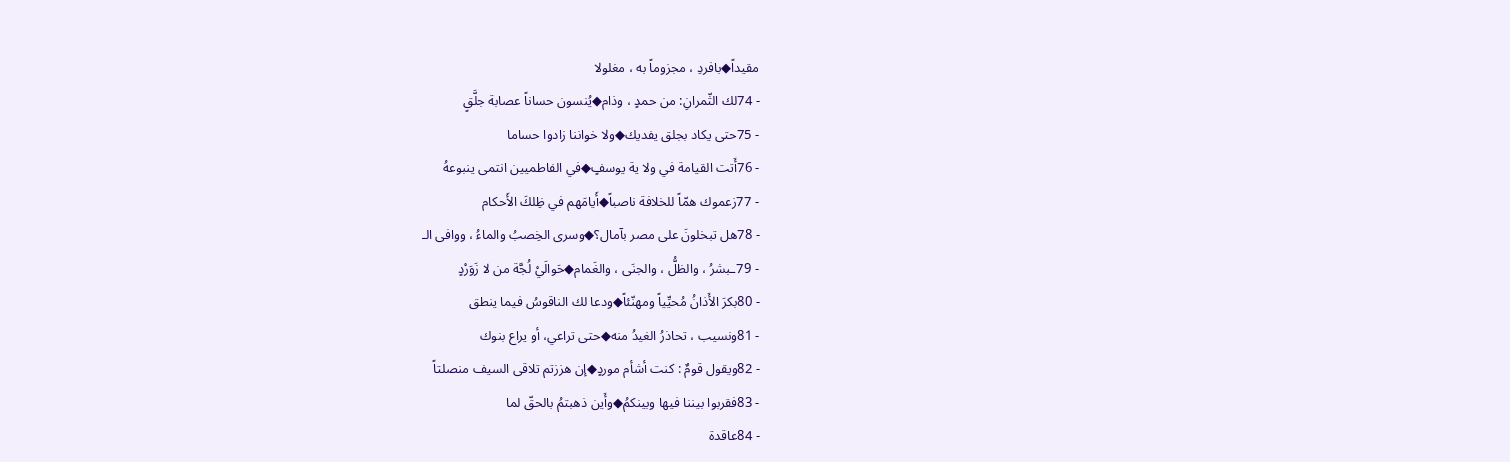مقيداً◆بافردِ ، مجزوماً به ، مغلولا
- 74لك الثّمرانِ: من حمدٍ ، وذام◆يُنسون حساناً عصابة جلَّقٍ
- 75حتى يكاد بجلق يفديك◆ولا خواننا زادوا حساما
- 76أَتت القيامة في ولا ية يوسفٍ◆في الفاطميين انتمى ينبوعهُ
- 77زعموك همّاً للخلافة ناصباً◆أَيامَهم في ظِلكَ الأَحكام
- 78هل تبخلونَ على مصر بآمال؟◆وسرى الخِصبُ والماءُ ، ووافى الـ
- 79ـبشرُ ، والظلُّ ، والجنَى ، والغَمام◆حَوالَيْ لُجَّة من لا زَوَرْدٍ
- 80بكرَ الأَذانُ مُحيِّياً ومهنّئاً◆ودعا لك الناقوسُ فيما ينطق
- 81ونسيب ، تحاذرُ الغيدُ منه◆حتى تراعي، أو يراع بنوك
- 82ويقول قومٌ : كنت أشأم موردٍ◆إن هززتم تلاقى السيف منصلتاً
- 83فقربوا بيننا فيها وبينكمُ◆وأَين ذهبتمُ بالحقّ لما
- 84عاقدة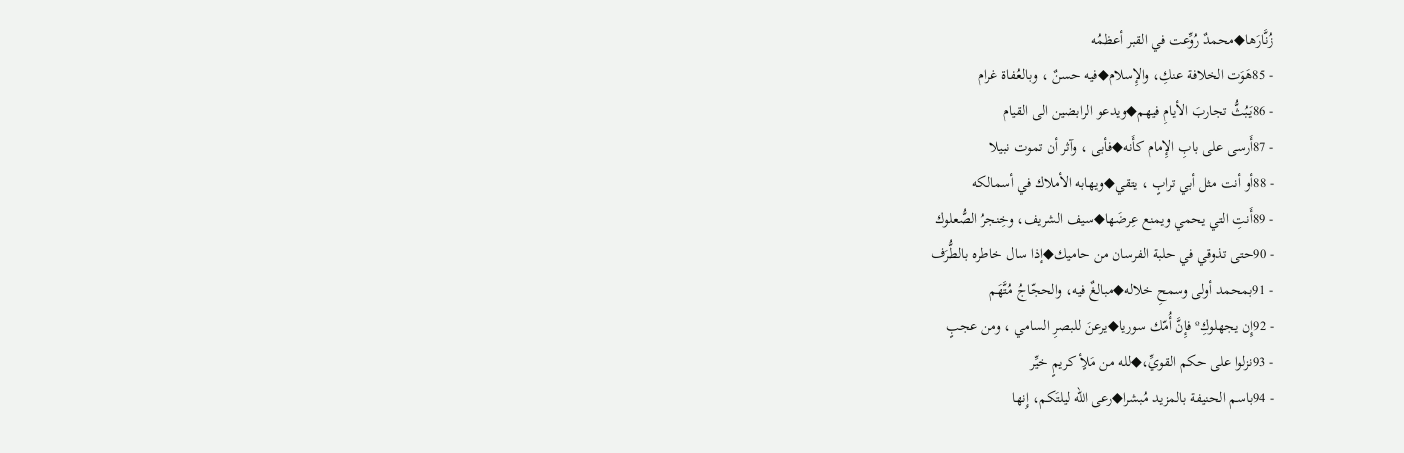زُنَّارَها◆محمدٌ رُوِّعت في القبر أعظمُه
- 85هَوَت الخلافة عنكِ، والإِسلام◆فيه حسنٌ ، وبالعُفاة غرام
- 86يَبُثُّ تجاربَ الأيامِ فيهم◆ويدعو الرابضين الى القيام
- 87أَرسى على بابِ الإِمام كأَنه◆فأبى ، وآثر أن تموت نبيلا
- 88أو أنت مثل أبي ترابٍ ، يتقي◆ويهابه الأملاك في أسمالكه
- 89أَنتِ التي يحمي ويمنع عِرضَها◆سيف الشريف، وخِنجرُ الصُّعلوك
- 90حتى تذوقي في حلبة الفرسان من حاميك◆إذا سال خاطره بالطُّرَف
- 91بمحمد أولى وسمحِ خلاله◆مبالغٌ فيه، والحجّاجُ مُتَّهَم
- 92إِن يجهلوكِº فإِنَّ أُمّك سوريا◆يرعنَ للبصرِ السامي ، ومن عجبٍ
- 93نزلوا على حكم القويِّ،◆لله من مَلأٍ كريمٍ خيِّر
- 94باسم الحنيفة بالمزيد مُبشرا◆رعى الله ليلتَكم، إِنها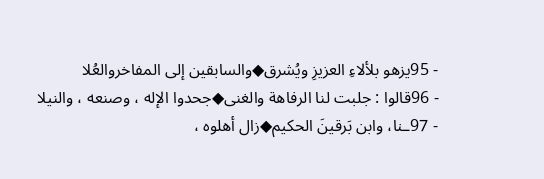- 95يزهو بلألاءِ العزيزِ ويُشرق◆والسابقين إلى المفاخروالعُلا
- 96قالوا : جلبت لنا الرفاهة والغنى◆جحدوا الإله ، وصنعه ، والنيلا
- 97ـنا، وابن بَرقينَ الحكيم◆زال أهلوه ،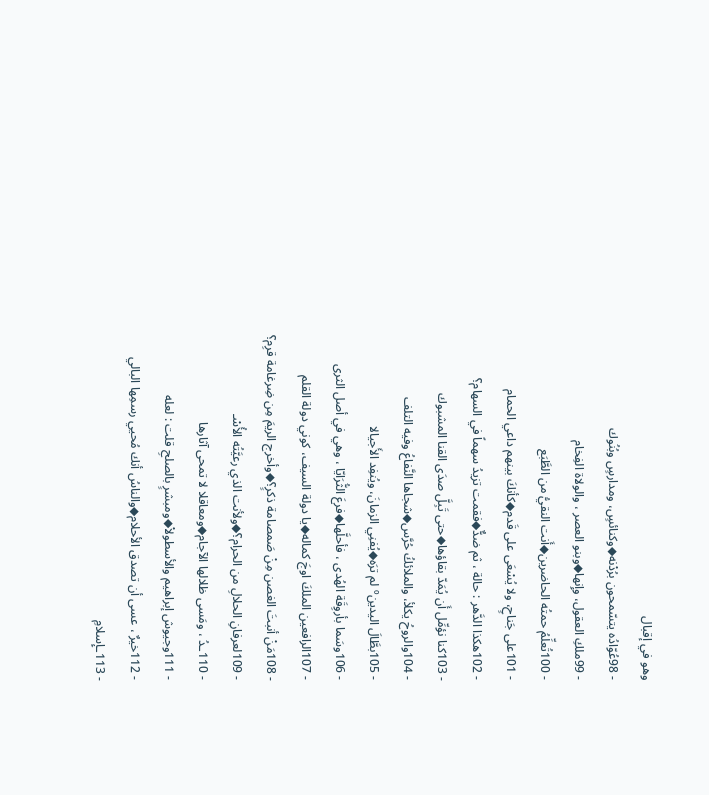وهو في إقبال
- 98عُوّادُه يتسّمحون برُدْنه◆وكنائسٍ، ومدارسٍ وبُنُوك
- 99ملكِ العقول، وإِنها◆وبنو العصر ، والولاة الفِخام
- 100تُعلِّمُ حمتُه الحاضرين◆أَنت النقيُّ من الطَّبَع
- 101على جَناحٍ، ولا يُسْعَى على قَدم◆كأنكَ بينهم داعي الحمام
- 102هكذا الدَّهر : حالة ، ثم ضدٌّ◆فقمت تزيدُ سهماً في السهام؟
- 103كنا نؤمِّل أَن يُمَدّ بقاؤها◆حتى تَبِلَّ صدَى القنا المشبوك
- 104والروحُ يكلأ، والملائكُ حُرَّس◆شجاها النَّفاعُ وفيه التلف
- 105بطَّالَ اليدينº لم ترَه◆يُفنِي الزمانَ، ويُنفِد الأَجيالا
- 106وسَما بأروِقَة الهُدى ، فأحلَّها◆فرعَ الثُّرَايّا ، وهي في أصل الثرى
- 107الرافعين الملكَ اوجَ كماله◆يا دولة السيف، كوني دولة القلم
- 108مَنْ أنبتَ الغصن مِنْ صَمصامة ذكرٍ؟◆وأخرج الريمَ مِن ضِرغامة قرِم؟
- 109لعرفانِ الحلالِ من الحرام؟◆ولأنت الذي رعيَّتُه الأُسْـ
- 110ـدُ ، ومَسى ظلالها الآجام◆ومعاقلا لا تمحى آثارها
- 111وجيوش إبراهيم والأسطولاْ◆ومبشرٍ بالصلحِ قلت : لعله
- 112خيرٌ ، عسى أن تصدق الأحلام◆والناسُ أنك مُحيي رسمِها البالي
- 113ـإِسلامِ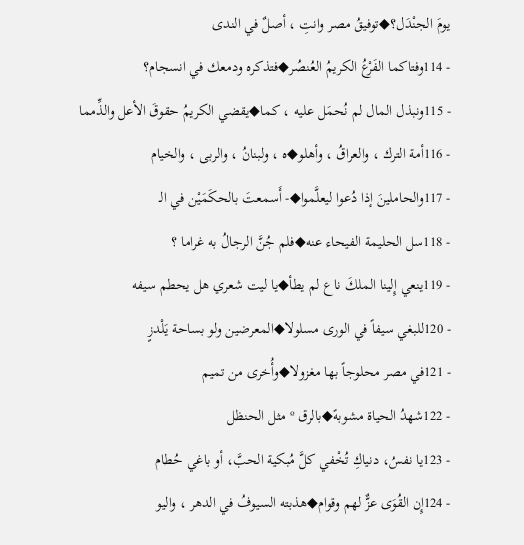يومَ الجنْدَل؟◆توفيقُ مصر وانتِ ، أصلٌ في الندى
- 114وفتاكما الفَرْعُ الكريمُ العُنصُر◆فتذكره ودمعك في انسجام؟
- 115ونبذل المال لم نُحمَل عليه ، كما◆يقضي الكريمُ حقوقَ الأعل والذِّمما
- 116أمة الترك ، والعراقُ ، وأهلو◆ه ، ولبنانُ ، والربى ، والخيام
- 117والحاملينَ إذا دُعوا ليعلَّموا◆- أَسمعتَ بالحكَمَيْن في الـ
- 118سل الحليمة الفيحاء عنه◆فلم جُنَّ الرجالُ به غراما ؟
- 119ينعي إِلينا الملكَ ناع لم يطأ◆يا ليت شعري هل يحطم سيفه
- 120للبغي سيفاً في الورى مسلولا◆المعرضين ولو بساحة يَلْدزٍ
- 121في مصر محلوجاً بها مغزولا◆وأُخرى من تميم
- 122شهدُ الحياة مشوبهً◆بالرق º مثل الحنظل
- 123يا نفسُ، دنياكِ تُخْفي كلَّ مُبكية الحبَّ، أو باغي حُطام
- 124إِن القُوَى عزٌّ لهم وقوام◆هذبته السيوفُ في الدهر ، واليو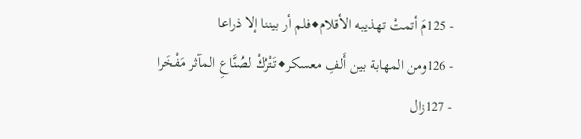- 125مَ أتمتْ تهذيبه الأقلام◆فلم أر بيننا إلا ذراعا
- 126ومن المهابة بين أَلفِ معسكر◆تَتْرُكْ لصُنَّاعِ المآثر مَفْخَرا
- 127زال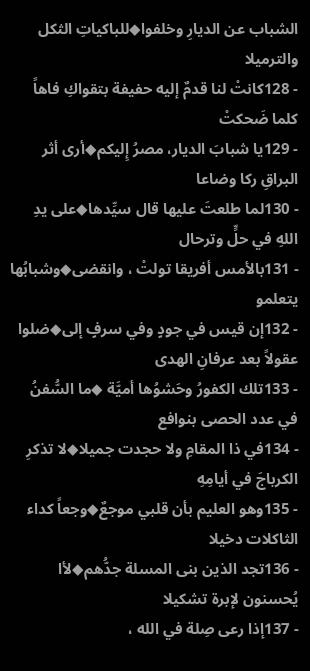الشباب عن الديارِ وخلفوا◆للباكياتِ الثكل والترميلا
- 128كانتْ لنا قدمٌ إليه حفيفة بتقواكِ فاهاً كلما ضَحكتْ
- 129يا شبابَ الديار، مصرُ إِليكم◆أرى أثر البراقِ ركا وضاعا
- 130لما طلعتَ عليها قال سيِّدها◆على يدِ اللهِ في حلٍّ وترحال
- 131بالأمس أفريقا تولتْ ، وانقضى◆وشبابُها يتعلمو
- 132إن قيس في جودٍ وفي سرفٍ إلى◆ضلوا عقولاً بعد عرفانِ الهدى
- 133تلك الكفورُ وحَشوُها أميَّة ◆ما السُّفنُ في عدد الحصى بنوافع
- 134في ذا المقامِ ولا حجدت جميلا◆لا تذكرِ الكرباجَ في أيامِهِ
- 135وهو العليم بأن قلبي موجعٌ◆وجعاً كداء الثاكلات دخيلا
- 136تجد الذين بنى المسلة جدُّهم◆لأا يُحسنون لإبرة تشكيلا
- 137إذا رعى صِلة في الله ،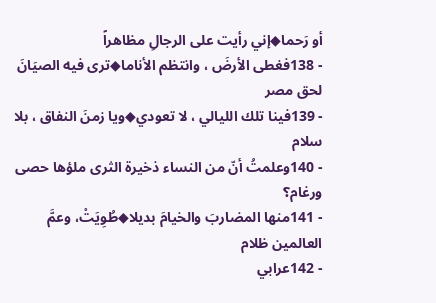أو رَحما◆إني رأيت على الرجالِ مظاهراً
- 138فغطى الأرضَ ، وانتظم الأناما◆ترى فيه الصيَانَ لحق مصر
- 139فينا تلك الليالي ، لا تعودي◆ويا زمنَ النفاق ، بلا سلام
- 140وعلمتُ أنّ من النساء ذخيرة الثرى ملؤها حصى ورغام؟
- 141منها المضاربَ والخيامَ بديلا◆طُوِيَتْ، وعمَّ العالمين ظلام
- 142عرابي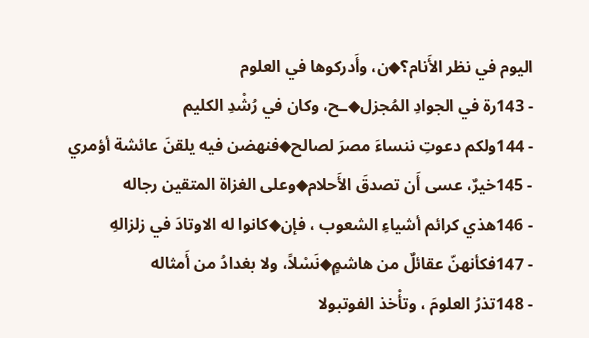اليوم في نظر الأَنام؟◆ن، وأَدركوها في العلوم
- 143رة في الجوادِ المُجزل◆ـح، وكان في رُشْدِ الكليم
- 144ولكم دعوتِ ننساءَ مصرَ لصالح◆فنهضن فيه يلقنَ عائشة أؤمري
- 145خيرٌ، عسى أَن تصدقَ الأَحلام◆وعلى الغزاة المتقين رجاله
- 146هذي كرائم أشياءِ الشعوب ، فإن◆كانوا له الاوتادَ في زلزالهِ
- 147فكأنهنّ عقائلٌ من هاشمٍ◆نَسْلاً، ولا بغدادُ من أَمثاله
- 148تذرُ العلومَ ، وتأْخذ الفوتبولا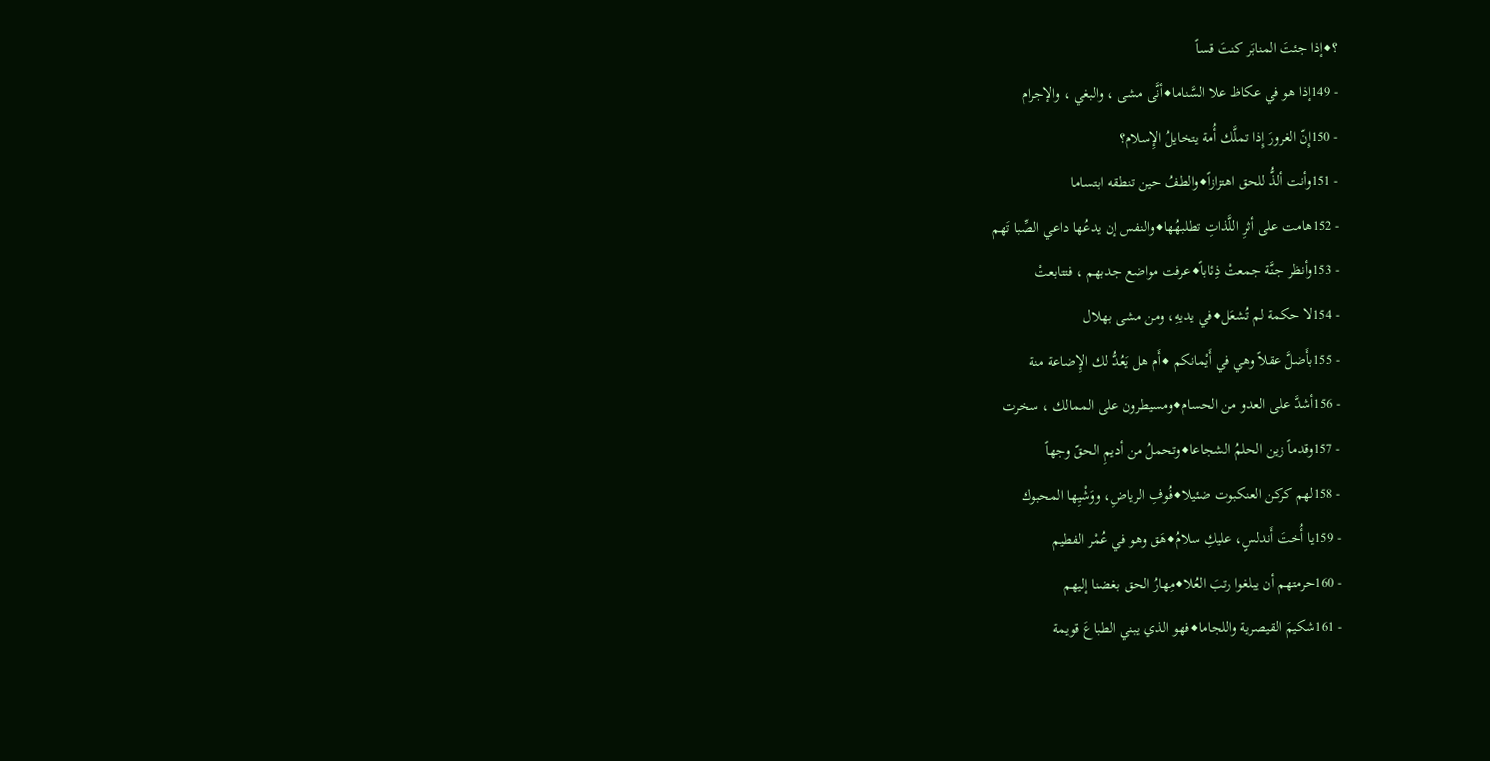؟◆إذا جئتَ المنابَر كنتَ قساً
- 149إذا هو في عكاظ علا السَّناما◆أنَّى مشى ، والبغي ، والإجرام
- 150إِنّ الغرورَ إِذا تملَّك أُمة يتخايلُ الإِسلام؟
- 151وأنت ألذُّ للحق اهتزازاً◆والطفُ حين تنطقه ابتساما
- 152هامت على أثرِ اللَّذاتِ تطلبهُها◆والنفس إن يدعُها داعي الصِّبا تَهم
- 153وأنظر جنَّة جمعتْ ذِئاباً◆عرفت مواضع جدبهم ، فتتابعتْ
- 154لا حكمة لم تُشعَل◆في يديهِ، ومن مشى بهلال
- 155بأَضلَّ عقلاً وهي في أَيْمانكم ◆أَم هل يَعُدُّ لك الإِضاعة منة
- 156أشدَّ على العدو من الحسام◆ومسيطرون على الممالك ، سخرت
- 157وقدماً زين الحلمُ الشجاعا◆وتحملُ من أديمِ الحقّ وجهاً
- 158لهم كركن العنكبوت ضئيلا◆فُوفِ الرياضِ، ووَشْيِها المحبوك
- 159يا أُختَ أَندلسٍ، عليكِ سلامُ◆هَق وهو في عُمْر الفطيم
- 160حرمتهم أن يبلغوا رتبَ العُلا◆مِهارُ الحق بغضنا إليهم
- 161شكيمَ القيصرية واللجاما◆فهو الذي يبني الطباعَ قويمة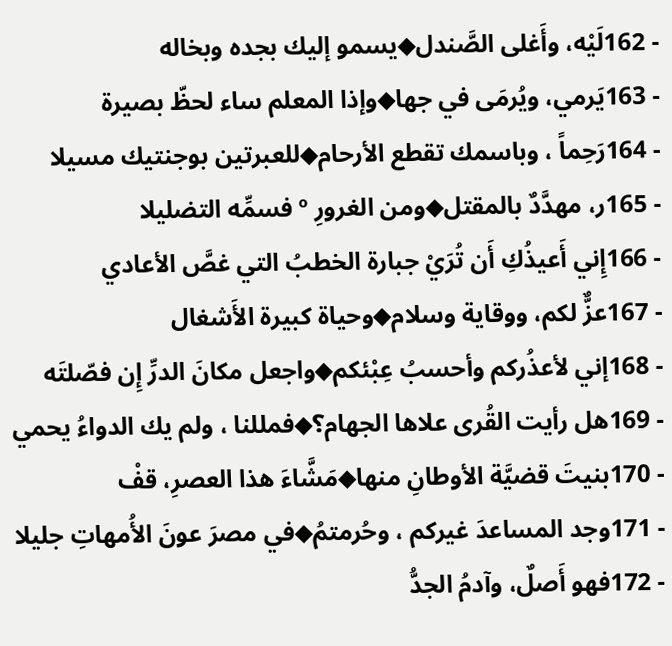- 162لَيْه، وأَغلى الصَّندل◆يسمو إليك بجده وبخاله
- 163يَرمي، ويُرمَى في جها◆وإذا المعلم ساء لحظّ بصيرة
- 164رَحِماً ، وباسمك تقطع الأرحام◆للعبرتين بوجنتيك مسيلا
- 165ر، مهدَّدٌ بالمقتل◆ومن الغرورِ º فسمِّه التضليلا
- 166إِني أَعيذُكِ أَن تُرَيْ جبارة الخطبُ التي غصَّ الأعادي
- 167عزٌّ لكم، ووقاية وسلام◆وحياة كبيرة الأَشغال
- 168إني لأعذُركم وأحسبُ عِبْئكم◆واجعل مكانَ الدرِّ إِن فصّلتَه
- 169هل رأيت القُرى علاها الجهام؟◆فمللنا ، ولم يك الدواءُ يحمي
- 170بنيتَ قضيَّة الأوطانِ منها◆مَشَّاءَ هذا العصرِ، قفْ
- 171وجد المساعدَ غيركم ، وحُرمتمُ◆في مصرَ عونَ الأُمهاتِ جليلا
- 172فهو أَصلٌ، وآدمُ الجدُّ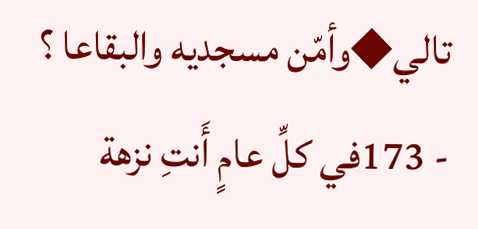تالي◆وأمّن مسجديه والبقاعا ؟
- 173في كلِّ عامٍ أَنتِ نزهة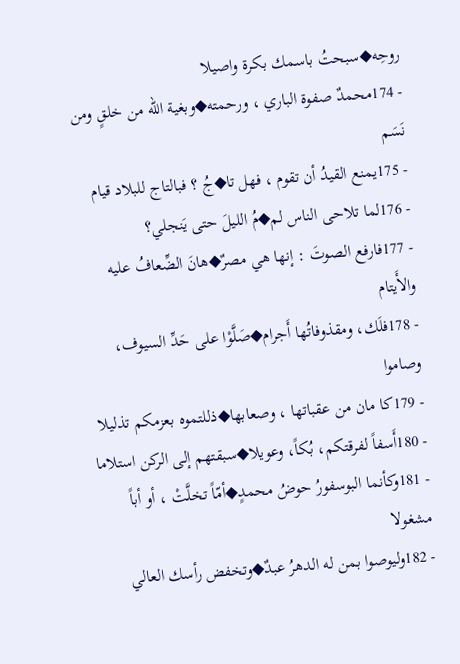روحِه◆سبحتُ باسمك بكرة واصيلا
- 174محمدٌ صفوة الباري ، ورحمته◆وبغية الله من خلقٍ ومن نَسَم
- 175يمنع القيدُ أن تقوم ، فهل تا◆جُ ؟ فبالتاج للبلاد قيام
- 176لما تلاحى الناس لم◆مُ الليلَ حتى يَنجلي؟
- 177فارفع الصوتَ : إنها هي مصرٌ◆هانَ الضِّعافُ عليه والأَيتام
- 178فلَك، ومقذوفاتُها أَجرام◆صَلَّوْا على حَدِّ السيوف، وصاموا
- 179كا مان من عقباتها ، وصعابها◆ذللتموه بعزمكم تذليلا
- 180أَسفاً لفرقتكم، بُكاً، وعويلا◆سبقتهم إلى الركن استلاما
- 181وكأنما البوسفورُ حوضُ محمدٍ◆أمّاً تخلَّتْ ، أو أباً مشغولا
- 182وليوصوا بمن له الدهرُ عبدٌ◆وتخفض رأسك العالي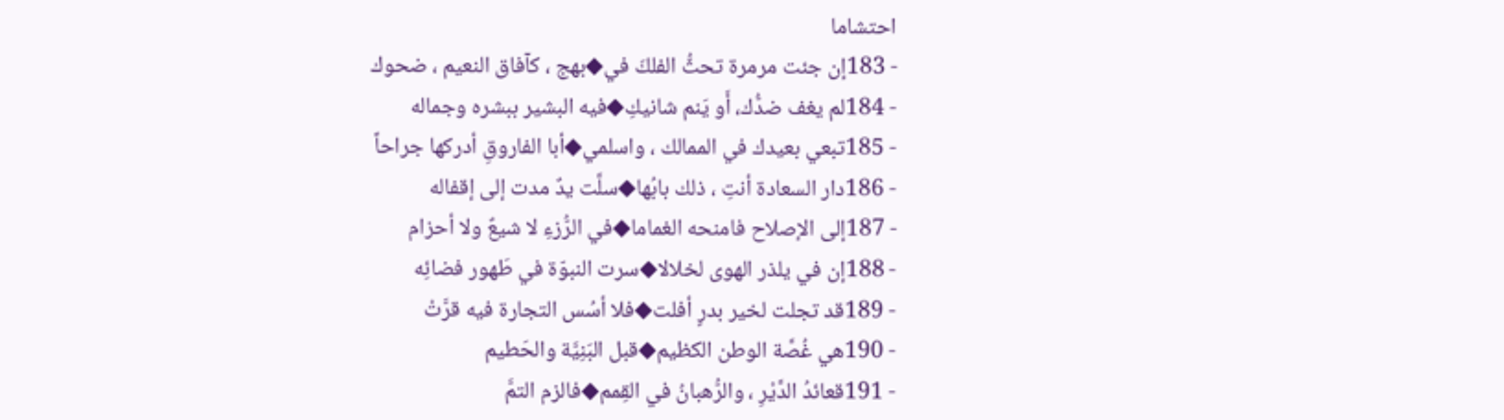احتشاما
- 183إن جئت مرمرة تحثُّ الفلكَ في◆بهج ، كآفاق النعيم ، ضحوك
- 184لم يغف ضدُّك، أَو يَنم شانيكِ◆فيه البشير ببشره وجماله
- 185تبعي بعيدك في الممالك ، واسلمي◆أبا الفاروقِ أدركها جراحاً
- 186دار السعادة أنتِ ، ذلك بابُها◆سلَّت يدٌ مدت إلى إقفاله
- 187إلى الإصلاح فامنحه الغماما◆في الرُّزءِ لا شيعٌ ولا أحزام
- 188إن في يلذر الهوى لخلالا◆سرت النبوّة في طَهور فضائِه
- 189قد تجلت لخير بدرٍ أفلت◆فلا أسُس التجارة فيه قرَّتْ
- 190هي غُصَّة الوطن الكظيم◆قبل البَنِيَّة والحَطيم
- 191قعائدُ الدَّيْرِ ، والرُّهبانُ في القِمم◆فالزم التمَّ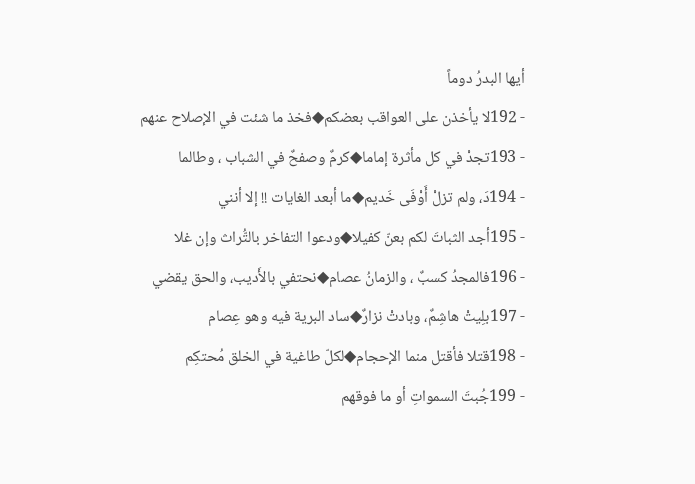أيها البدرُ دوماً
- 192لا يأخذن على العواقب بعضكم◆فخذ ما شئت في الإصلاح عنهم
- 193تجدْ في كل مأثرة إماما◆كرمٌ وصفحٌ في الشباب ، وطالما
- 194دَ، ولم تزلْ أَوْفَى خَديم◆ما أبعد الغايات !! إلا أنني
- 195أجد الثباتَ لكم بعنّ كفيلا◆ودعوا التفاخر بالتُّراث وإن غلا
- 196فالمجدُ كسبٌ ، والزمانُ عصام◆نحتفي بالأَديب، والحق يقضي
- 197بلِيتْ هاشِمٌ، وبادتْ نزارٌ◆ساد البرية فيه وهو عِصام
- 198قتلا فأقتل منما الإحجام◆لكلّ طاغية في الخلق مُحتكِم
- 199جُبتَ السمواتِ أو ما فوقهم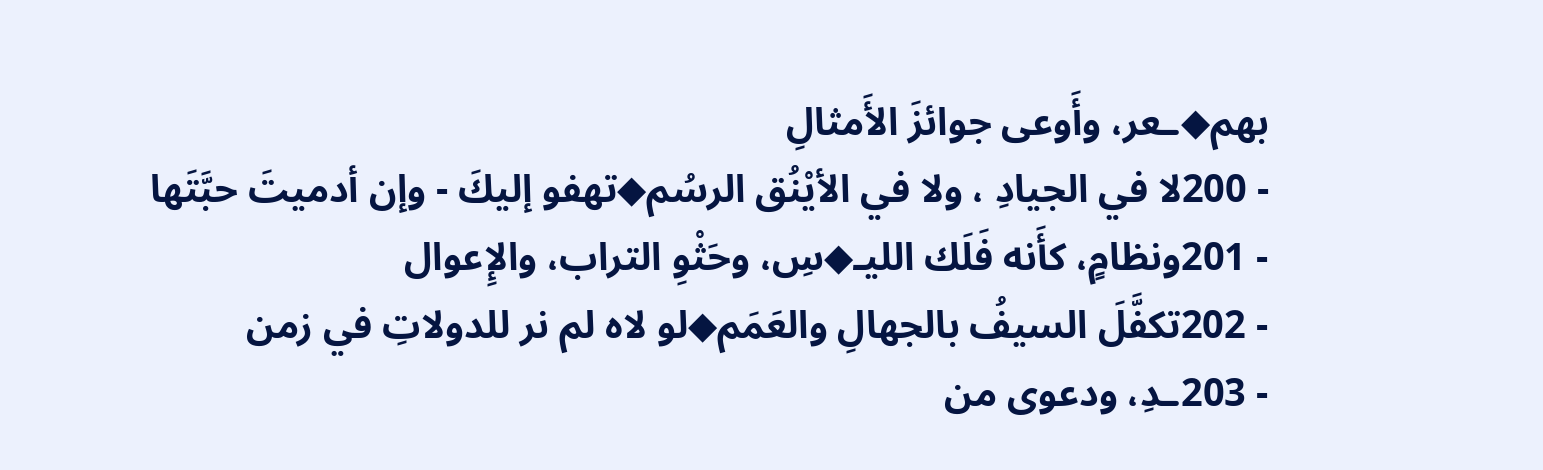بهم◆ـعر، وأَوعى جوائزَ الأَمثالِ
- 200لا في الجيادِ ، ولا في الأيْنُق الرسُم◆تهفو إليكَ - وإن أدميتَ حبَّتَها
- 201ونظامٍ، كأَنه فَلَك الليـ◆سِ، وحَثْوِ التراب، والإِعوال
- 202تكفَّلَ السيفُ بالجهالِ والعَمَم◆لو لاه لم نر للدولاتِ في زمن
- 203ـدِ، ودعوى من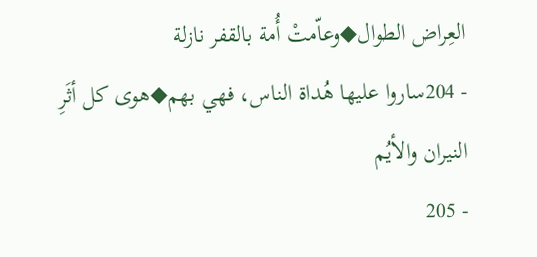العِراض الطوال◆وعاّمتْ أُمة بالقفر نازلة
- 204ساروا عليها هُداة الناس، فهي بهم◆هوى كل أثَرِ النيران والأيُم
- 205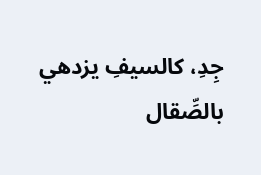جِدِ، كالسيفِ يزدهي بالصِّقال